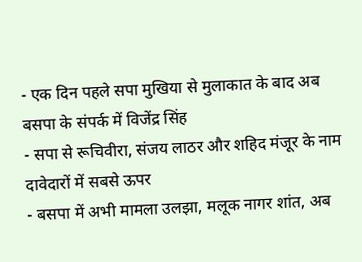- एक दिन पहले सपा मुखिया से मुलाकात के बाद अब बसपा के संपर्क में विजेंद्र सिंह
- सपा से रूचिवीरा, संजय लाठर और शहिद मंजूर के नाम दावेदारों में सबसे ऊपर
- बसपा में अभी मामला उलझा, मलूक नागर शांत, अब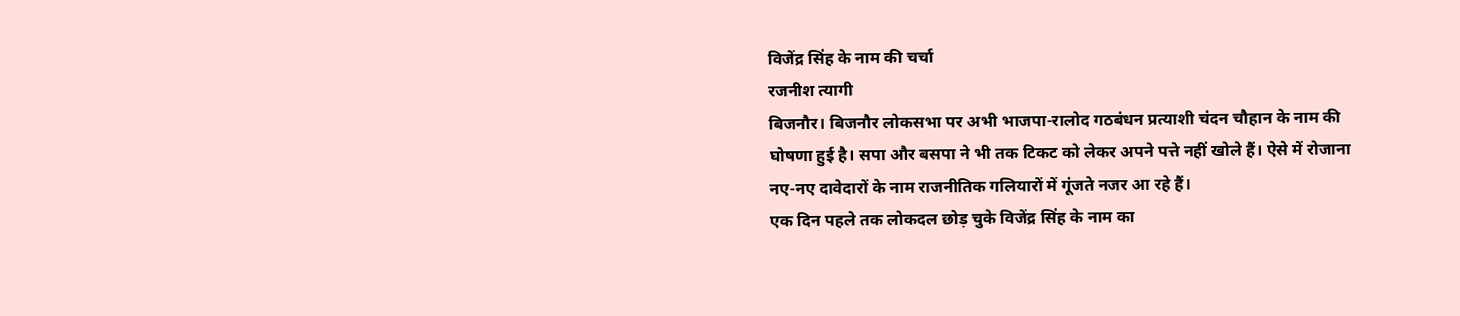विजेंद्र सिंह के नाम की चर्चा
रजनीश त्यागी
बिजनौर। बिजनौर लोकसभा पर अभी भाजपा-रालोद गठबंधन प्रत्याशी चंदन चौहान के नाम की घोषणा हुई है। सपा और बसपा ने भी तक टिकट को लेकर अपने पत्ते नहीं खोले हैं। ऐसे में रोजाना नए-नए दावेदारों के नाम राजनीतिक गलियारों में गूंजते नजर आ रहे हैं।
एक दिन पहले तक लोकदल छोड़ चुके विजेंद्र सिंह के नाम का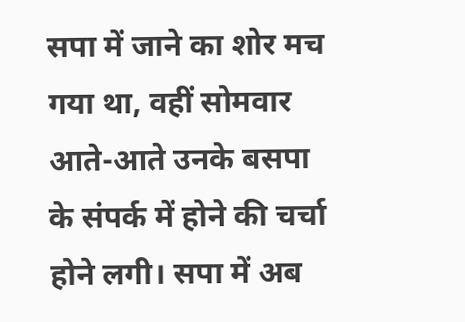सपा में जाने का शोर मच गया था, वहीं सोमवार आते-आते उनके बसपा के संपर्क में होने की चर्चा होने लगी। सपा में अब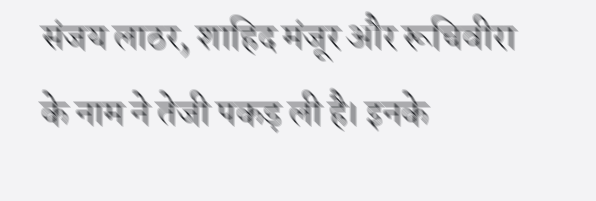संजय लाठर, शाहिद मंजूर और रूचिवीरा के नाम ने तेजी पकड़ ली है। इनके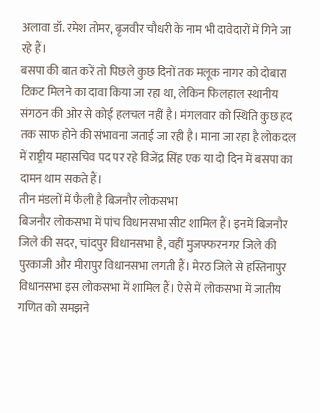अलावा डॉ. रमेश तोमर, बृजवीर चौधरी के नाम भी दावेदारों में गिने जा रहे हैं।
बसपा की बात करें तो पिछले कुछ दिनों तक मलूक नागर को दोबारा टिकट मिलने का दावा किया जा रहा था, लेकिन फिलहाल स्थानीय संगठन की ओर से कोई हलचल नहीं है। मंगलवार को स्थिति कुछ हद तक साफ होने की संभावना जताई जा रही है। माना जा रहा है लोकदल में राष्ट्रीय महासचिव पद पर रहे विजेंद्र सिंह एक या दो दिन में बसपा का दामन थाम सकते हैं।
तीन मंडलों में फैली है बिजनौर लोकसभा
बिजनौर लोकसभा में पांच विधानसभा सीट शामिल हैं। इनमें बिजनौर जिले की सदर, चांदपुर विधानसभा है, वहीं मुजफ्फरनगर जिले की पुरकाजी और मीरापुर विधानसभा लगती हैं। मेरठ जिले से हस्तिनापुर विधानसभा इस लोकसभा में शामिल हैं। ऐसे में लोकसभा में जातीय गणित को समझने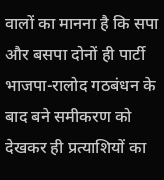वालों का मानना है कि सपा और बसपा दोनों ही पार्टी भाजपा-रालोद गठबंधन के बाद बने समीकरण को देखकर ही प्रत्याशियों का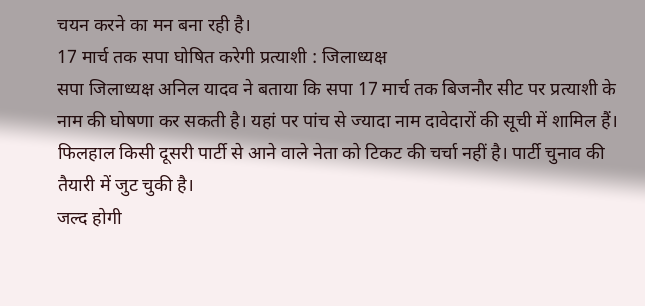चयन करने का मन बना रही है।
17 मार्च तक सपा घोषित करेगी प्रत्याशी : जिलाध्यक्ष
सपा जिलाध्यक्ष अनिल यादव ने बताया कि सपा 17 मार्च तक बिजनौर सीट पर प्रत्याशी के नाम की घोषणा कर सकती है। यहां पर पांच से ज्यादा नाम दावेदारों की सूची में शामिल हैं। फिलहाल किसी दूसरी पार्टी से आने वाले नेता को टिकट की चर्चा नहीं है। पार्टी चुनाव की तैयारी में जुट चुकी है।
जल्द होगी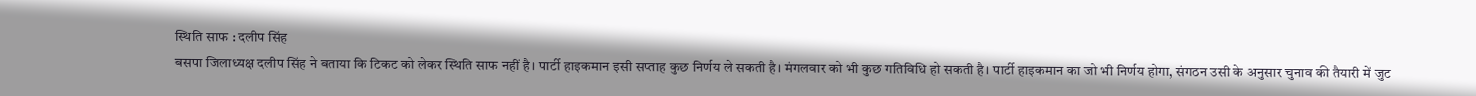स्थिति साफ : दलीप सिंह
बसपा जिलाध्यक्ष दलीप सिंह ने बताया कि टिकट को लेकर स्थिति साफ नहीं है। पार्टी हाइकमान इसी सप्ताह कुछ निर्णय ले सकती है। मंगलवार को भी कुछ गतिविधि हो सकती है। पार्टी हाइकमान का जो भी निर्णय होगा, संगठन उसी के अनुसार चुनाव की तैयारी में जुट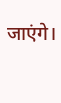जाएंगे।